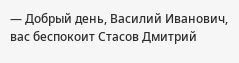— Добрый день, Василий Иванович, вас беспокоит Стасов Дмитрий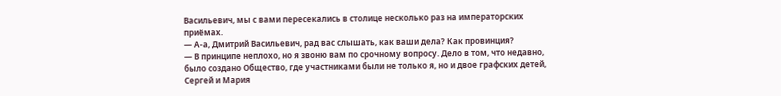Васильевич, мы с вами пересекались в столице несколько раз на императорских приёмах.
— А-а, Дмитрий Васильевич, рад вас слышать, как ваши дела? Как провинция?
— В принципе неплохо, но я звоню вам по срочному вопросу. Дело в том, что недавно, было создано Общество, где участниками были не только я, но и двое графских детей, Сергей и Мария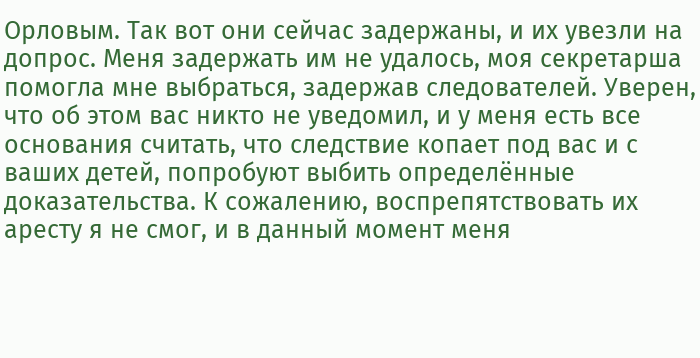Орловым. Так вот они сейчас задержаны, и их увезли на допрос. Меня задержать им не удалось, моя секретарша помогла мне выбраться, задержав следователей. Уверен, что об этом вас никто не уведомил, и у меня есть все основания считать, что следствие копает под вас и с ваших детей, попробуют выбить определённые доказательства. К сожалению, воспрепятствовать их аресту я не смог, и в данный момент меня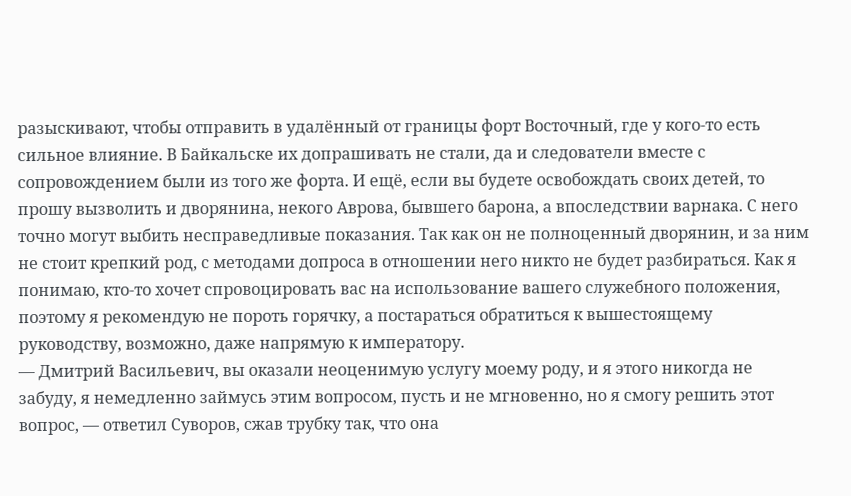разыскивают, чтобы отправить в удалённый от границы форт Восточный, где у кого-то есть сильное влияние. В Байкальске их допрашивать не стали, да и следователи вместе с сопровождением были из того же форта. И ещё, если вы будете освобождать своих детей, то прошу вызволить и дворянина, некого Аврова, бывшего барона, а впоследствии варнака. С него точно могут выбить несправедливые показания. Так как он не полноценный дворянин, и за ним не стоит крепкий род, с методами допроса в отношении него никто не будет разбираться. Как я понимаю, кто-то хочет спровоцировать вас на использование вашего служебного положения, поэтому я рекомендую не пороть горячку, а постараться обратиться к вышестоящему руководству, возможно, даже напрямую к императору.
— Дмитрий Васильевич, вы оказали неоценимую услугу моему роду, и я этого никогда не забуду, я немедленно займусь этим вопросом, пусть и не мгновенно, но я смогу решить этот вопрос, — ответил Суворов, сжав трубку так, что она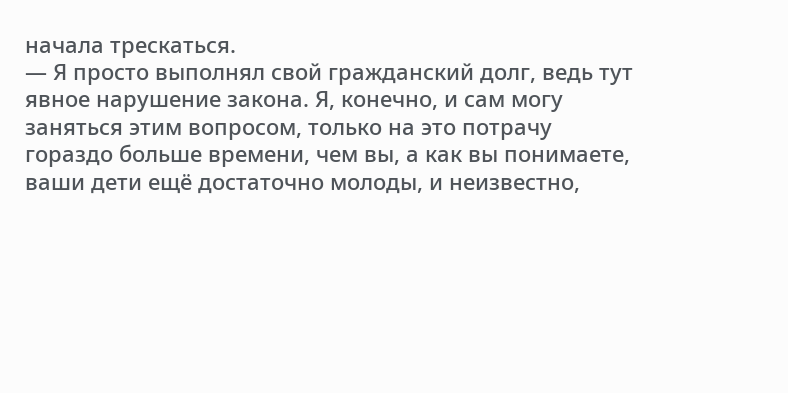начала трескаться.
— Я просто выполнял свой гражданский долг, ведь тут явное нарушение закона. Я, конечно, и сам могу заняться этим вопросом, только на это потрачу гораздо больше времени, чем вы, а как вы понимаете, ваши дети ещё достаточно молоды, и неизвестно,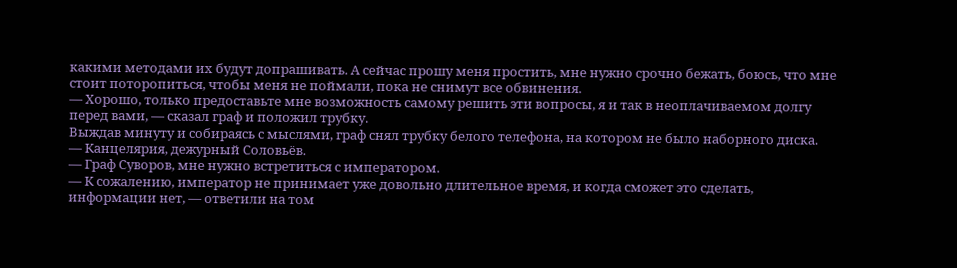какими методами их будут допрашивать. А сейчас прошу меня простить, мне нужно срочно бежать, боюсь, что мне стоит поторопиться, чтобы меня не поймали, пока не снимут все обвинения.
— Хорошо, только предоставьте мне возможность самому решить эти вопросы, я и так в неоплачиваемом долгу перед вами, — сказал граф и положил трубку.
Выждав минуту и собираясь с мыслями, граф снял трубку белого телефона, на котором не было наборного диска.
— Канцелярия, дежурный Соловьёв.
— Граф Суворов, мне нужно встретиться с императором.
— К сожалению, император не принимает уже довольно длительное время, и когда сможет это сделать, информации нет, — ответили на том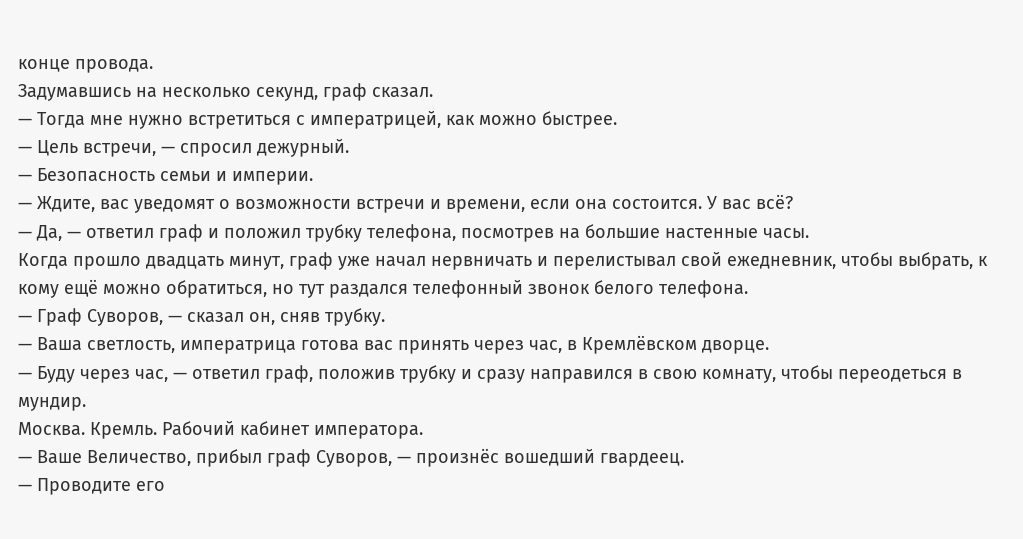конце провода.
Задумавшись на несколько секунд, граф сказал.
— Тогда мне нужно встретиться с императрицей, как можно быстрее.
— Цель встречи, — спросил дежурный.
— Безопасность семьи и империи.
— Ждите, вас уведомят о возможности встречи и времени, если она состоится. У вас всё?
— Да, — ответил граф и положил трубку телефона, посмотрев на большие настенные часы.
Когда прошло двадцать минут, граф уже начал нервничать и перелистывал свой ежедневник, чтобы выбрать, к кому ещё можно обратиться, но тут раздался телефонный звонок белого телефона.
— Граф Суворов, — сказал он, сняв трубку.
— Ваша светлость, императрица готова вас принять через час, в Кремлёвском дворце.
— Буду через час, — ответил граф, положив трубку и сразу направился в свою комнату, чтобы переодеться в мундир.
Москва. Кремль. Рабочий кабинет императора.
— Ваше Величество, прибыл граф Суворов, — произнёс вошедший гвардеец.
— Проводите его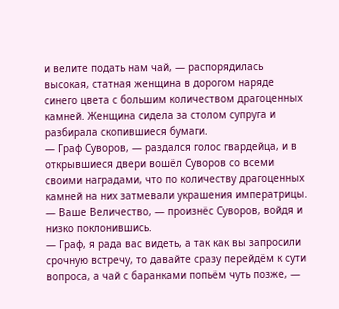и велите подать нам чай, — распорядилась высокая, статная женщина в дорогом наряде синего цвета с большим количеством драгоценных камней. Женщина сидела за столом супруга и разбирала скопившиеся бумаги.
— Граф Суворов, — раздался голос гвардейца, и в открывшиеся двери вошёл Суворов со всеми своими наградами, что по количеству драгоценных камней на них затмевали украшения императрицы.
— Ваше Величество, — произнёс Суворов, войдя и низко поклонившись.
— Граф, я рада вас видеть, а так как вы запросили срочную встречу, то давайте сразу перейдём к сути вопроса, а чай с баранками попьём чуть позже, —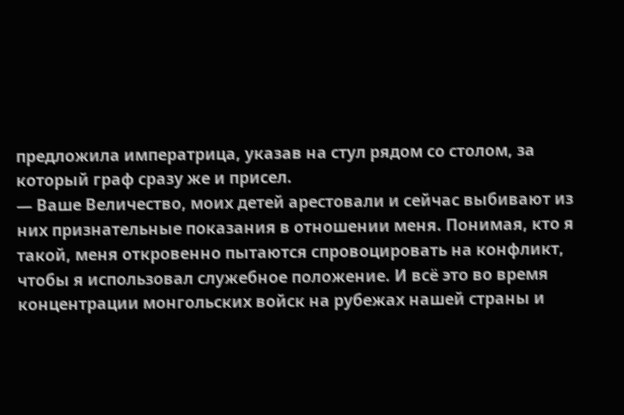предложила императрица, указав на стул рядом со столом, за который граф сразу же и присел.
— Ваше Величество, моих детей арестовали и сейчас выбивают из них признательные показания в отношении меня. Понимая, кто я такой, меня откровенно пытаются спровоцировать на конфликт, чтобы я использовал служебное положение. И всё это во время концентрации монгольских войск на рубежах нашей страны и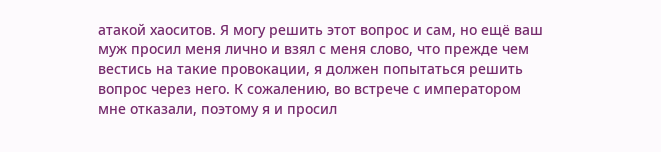атакой хаоситов. Я могу решить этот вопрос и сам, но ещё ваш муж просил меня лично и взял с меня слово, что прежде чем вестись на такие провокации, я должен попытаться решить вопрос через него. К сожалению, во встрече с императором мне отказали, поэтому я и просил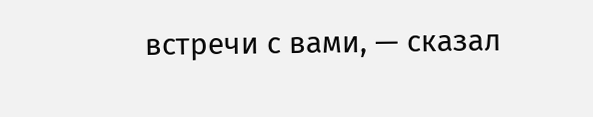встречи с вами, — сказал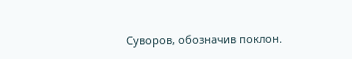Суворов, обозначив поклон.